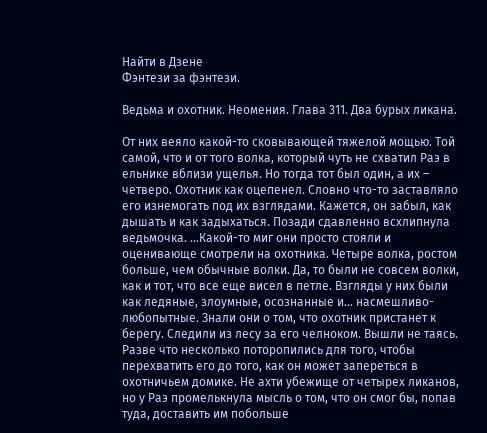Найти в Дзене
Фэнтези за фэнтези.

Ведьма и охотник. Неомения. Глава 311. Два бурых ликана.

От них веяло какой-то сковывающей тяжелой мощью. Той самой, что и от того волка, который чуть не схватил Раэ в ельнике вблизи ущелья. Но тогда тот был один, а их – четверо. Охотник как оцепенел. Словно что-то заставляло его изнемогать под их взглядами. Кажется, он забыл, как дышать и как задыхаться. Позади сдавленно всхлипнула ведьмочка. …Какой-то миг они просто стояли и оценивающе смотрели на охотника. Четыре волка, ростом больше, чем обычные волки. Да, то были не совсем волки, как и тот, что все еще висел в петле. Взгляды у них были как ледяные, злоумные, осознанные и... насмешливо-любопытные. Знали они о том, что охотник пристанет к берегу. Следили из лесу за его челноком. Вышли не таясь. Разве что несколько поторопились для того, чтобы перехватить его до того, как он может запереться в охотничьем домике. Не ахти убежище от четырех ликанов, но у Раэ промелькнула мысль о том, что он смог бы, попав туда, доставить им побольше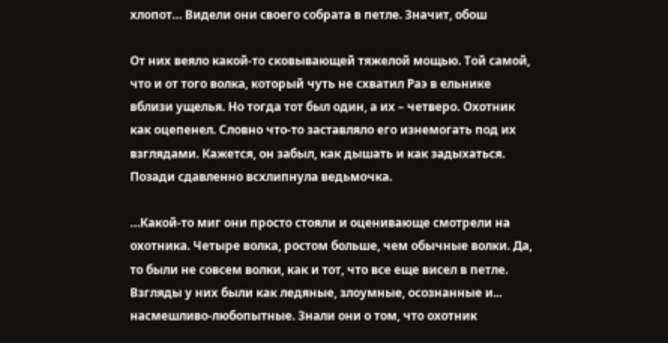хлопот… Видели они своего собрата в петле. Значит, обош

От них веяло какой-то сковывающей тяжелой мощью. Той самой, что и от того волка, который чуть не схватил Раэ в ельнике вблизи ущелья. Но тогда тот был один, а их – четверо. Охотник как оцепенел. Словно что-то заставляло его изнемогать под их взглядами. Кажется, он забыл, как дышать и как задыхаться. Позади сдавленно всхлипнула ведьмочка.

…Какой-то миг они просто стояли и оценивающе смотрели на охотника. Четыре волка, ростом больше, чем обычные волки. Да, то были не совсем волки, как и тот, что все еще висел в петле. Взгляды у них были как ледяные, злоумные, осознанные и... насмешливо-любопытные. Знали они о том, что охотник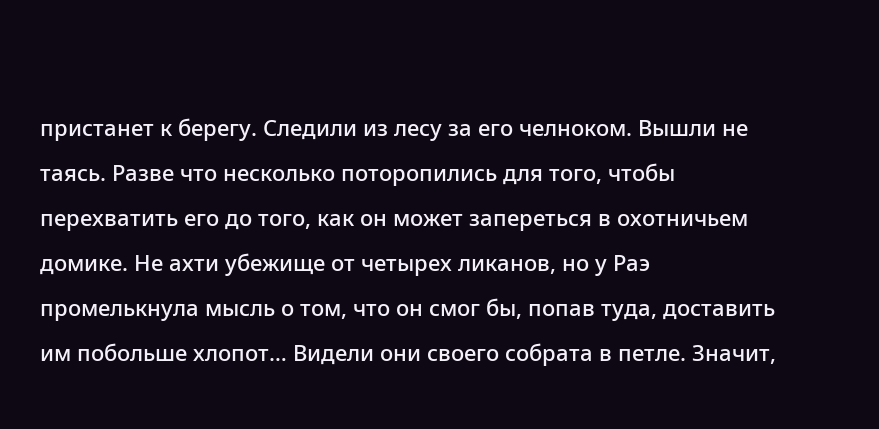пристанет к берегу. Следили из лесу за его челноком. Вышли не таясь. Разве что несколько поторопились для того, чтобы перехватить его до того, как он может запереться в охотничьем домике. Не ахти убежище от четырех ликанов, но у Раэ промелькнула мысль о том, что он смог бы, попав туда, доставить им побольше хлопот… Видели они своего собрата в петле. Значит,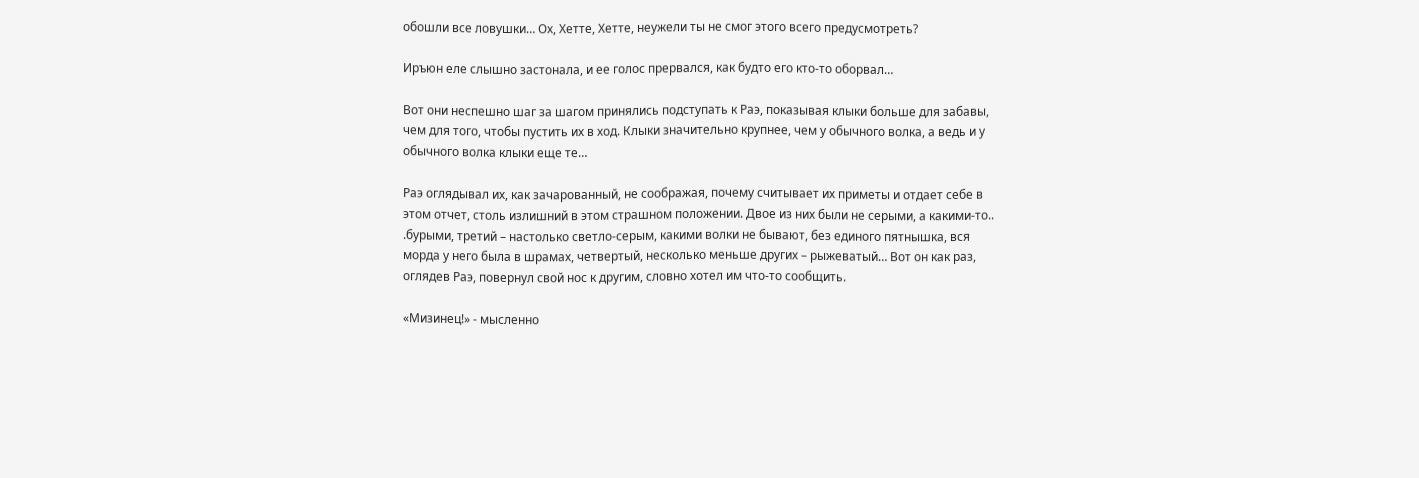обошли все ловушки… Ох, Хетте, Хетте, неужели ты не смог этого всего предусмотреть?

Иръюн еле слышно застонала, и ее голос прервался, как будто его кто-то оборвал…

Вот они неспешно шаг за шагом принялись подступать к Раэ, показывая клыки больше для забавы, чем для того, чтобы пустить их в ход. Клыки значительно крупнее, чем у обычного волка, а ведь и у обычного волка клыки еще те…

Раэ оглядывал их, как зачарованный, не соображая, почему считывает их приметы и отдает себе в этом отчет, столь излишний в этом страшном положении. Двое из них были не серыми, а какими-то.. .бурыми, третий – настолько светло-серым, какими волки не бывают, без единого пятнышка, вся морда у него была в шрамах, четвертый, несколько меньше других – рыжеватый… Вот он как раз, оглядев Раэ, повернул свой нос к другим, словно хотел им что-то сообщить.

«Мизинец!» - мысленно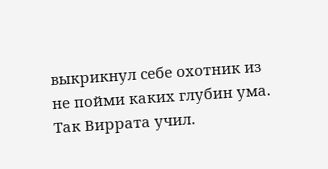выкрикнул себе охотник из не пойми каких глубин ума. Так Виррата учил.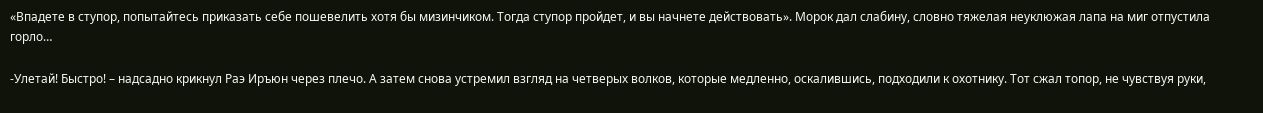«Впадете в ступор, попытайтесь приказать себе пошевелить хотя бы мизинчиком. Тогда ступор пройдет, и вы начнете действовать». Морок дал слабину, словно тяжелая неуклюжая лапа на миг отпустила горло…

-Улетай! Быстро! – надсадно крикнул Раэ Иръюн через плечо. А затем снова устремил взгляд на четверых волков, которые медленно, оскалившись, подходили к охотнику. Тот сжал топор, не чувствуя руки,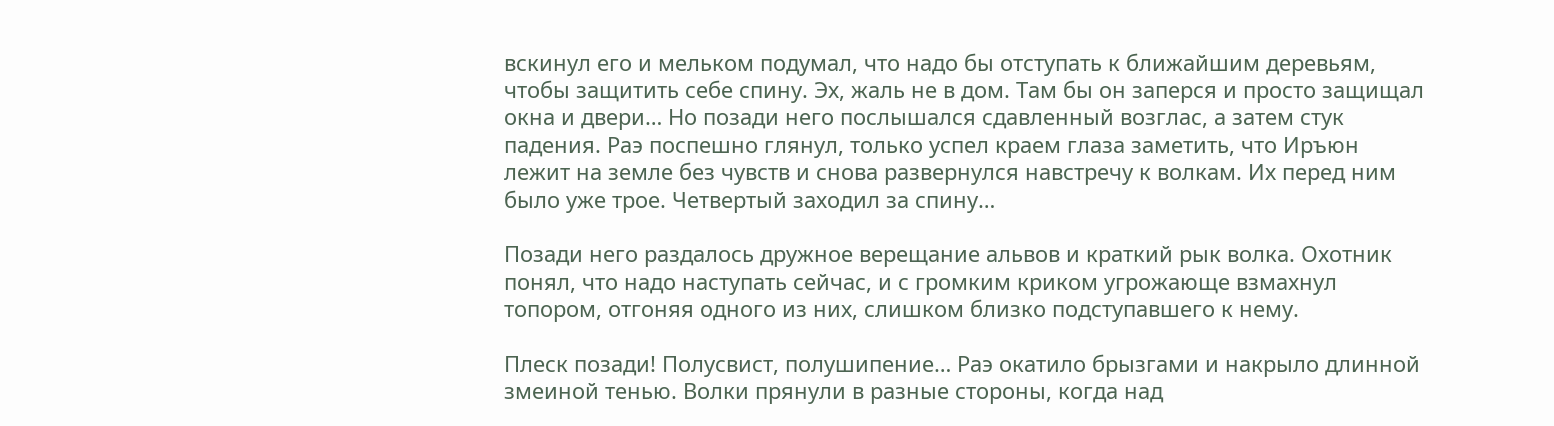вскинул его и мельком подумал, что надо бы отступать к ближайшим деревьям, чтобы защитить себе спину. Эх, жаль не в дом. Там бы он заперся и просто защищал окна и двери… Но позади него послышался сдавленный возглас, а затем стук падения. Раэ поспешно глянул, только успел краем глаза заметить, что Иръюн лежит на земле без чувств и снова развернулся навстречу к волкам. Их перед ним было уже трое. Четвертый заходил за спину…

Позади него раздалось дружное верещание альвов и краткий рык волка. Охотник понял, что надо наступать сейчас, и с громким криком угрожающе взмахнул топором, отгоняя одного из них, слишком близко подступавшего к нему.

Плеск позади! Полусвист, полушипение… Раэ окатило брызгами и накрыло длинной змеиной тенью. Волки прянули в разные стороны, когда над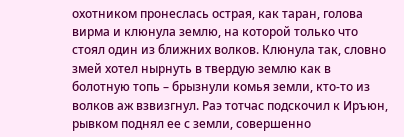охотником пронеслась острая, как таран, голова вирма и клюнула землю, на которой только что стоял один из ближних волков. Клюнула так, словно змей хотел нырнуть в твердую землю как в болотную топь – брызнули комья земли, кто-то из волков аж взвизгнул. Раэ тотчас подскочил к Иръюн, рывком поднял ее с земли, совершенно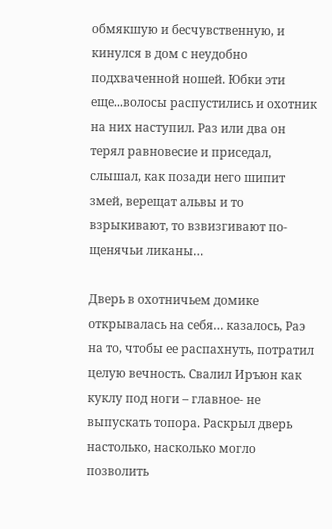обмякшую и бесчувственную, и кинулся в дом с неудобно подхваченной ношей. Юбки эти еще...волосы распустились и охотник на них наступил. Раз или два он терял равновесие и приседал, слышал, как позади него шипит змей, верещат альвы и то взрыкивают, то взвизгивают по-щенячьи ликаны…

Дверь в охотничьем домике открывалась на себя… казалось, Раэ на то, чтобы ее распахнуть, потратил целую вечность. Свалил Иръюн как куклу под ноги – главное- не выпускать топора. Раскрыл дверь настолько, насколько могло позволить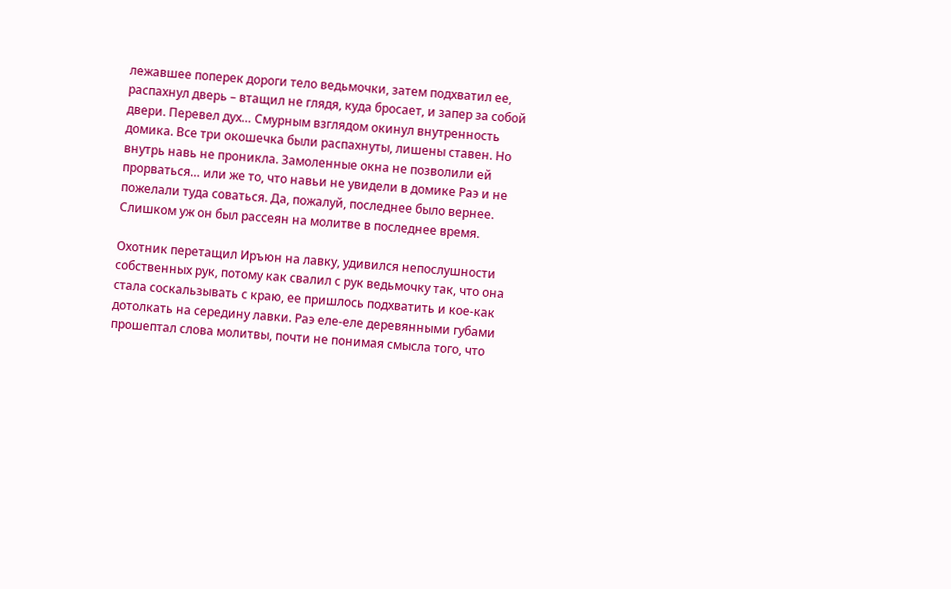лежавшее поперек дороги тело ведьмочки, затем подхватил ее, распахнул дверь – втащил не глядя, куда бросает, и запер за собой двери. Перевел дух… Смурным взглядом окинул внутренность домика. Все три окошечка были распахнуты, лишены ставен. Но внутрь навь не проникла. Замоленные окна не позволили ей прорваться… или же то, что навьи не увидели в домике Раэ и не пожелали туда соваться. Да, пожалуй, последнее было вернее. Слишком уж он был рассеян на молитве в последнее время.

Охотник перетащил Иръюн на лавку, удивился непослушности собственных рук, потому как свалил с рук ведьмочку так, что она стала соскальзывать с краю, ее пришлось подхватить и кое-как дотолкать на середину лавки. Раэ еле-еле деревянными губами прошептал слова молитвы, почти не понимая смысла того, что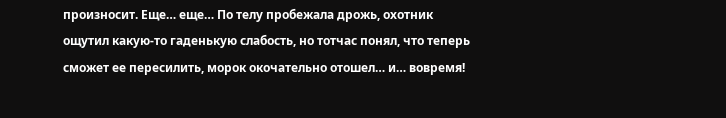произносит. Еще… еще… По телу пробежала дрожь, охотник ощутил какую-то гаденькую слабость, но тотчас понял, что теперь сможет ее пересилить, морок окочательно отошел… и… вовремя!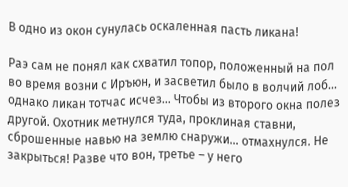В одно из окон сунулась оскаленная пасть ликана!

Раэ сам не понял как схватил топор, положенный на пол во время возни с Иръюн, и засветил было в волчий лоб… однако ликан тотчас исчез… Чтобы из второго окна полез другой. Охотник метнулся туда, проклиная ставни, сброшенные навью на землю снаружи… отмахнулся. Не закрыться! Разве что вон, третье – у него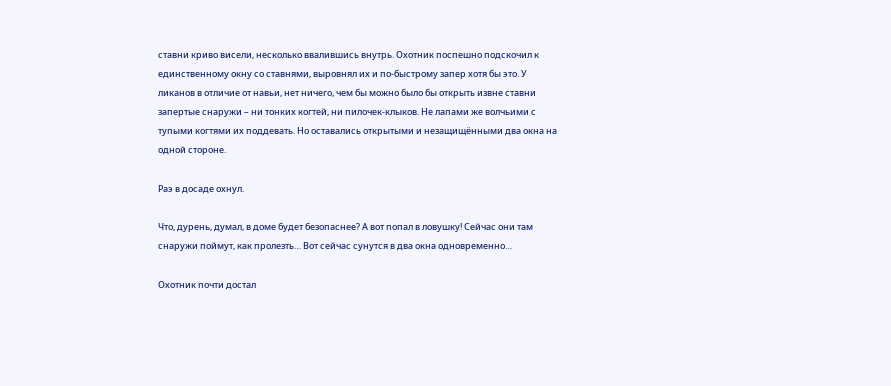ставни криво висели, несколько ввалившись внутрь. Охотник поспешно подскочил к единственному окну со ставнями, выровнял их и по-быстрому запер хотя бы это. У ликанов в отличие от навьи, нет ничего, чем бы можно было бы открыть извне ставни запертые снаружи – ни тонких когтей, ни пилочек-клыков. Не лапами же волчьими с тупыми когтями их поддевать. Но оставались открытыми и незащищёнными два окна на одной стороне.

Раэ в досаде охнул.

Что, дурень, думал, в доме будет безопаснее? А вот попал в ловушку! Сейчас они там снаружи поймут, как пролезть… Вот сейчас сунутся в два окна одновременно…

Охотник почти достал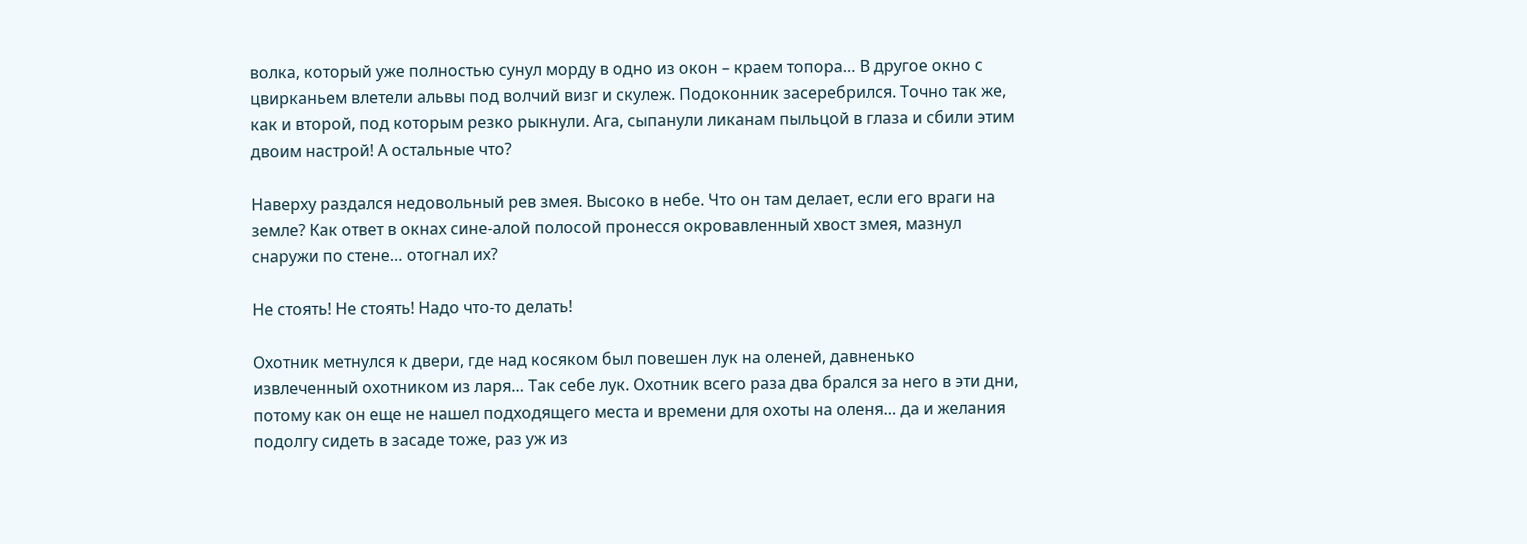волка, который уже полностью сунул морду в одно из окон – краем топора… В другое окно с цвирканьем влетели альвы под волчий визг и скулеж. Подоконник засеребрился. Точно так же, как и второй, под которым резко рыкнули. Ага, сыпанули ликанам пыльцой в глаза и сбили этим двоим настрой! А остальные что?

Наверху раздался недовольный рев змея. Высоко в небе. Что он там делает, если его враги на земле? Как ответ в окнах сине-алой полосой пронесся окровавленный хвост змея, мазнул снаружи по стене… отогнал их?

Не стоять! Не стоять! Надо что-то делать!

Охотник метнулся к двери, где над косяком был повешен лук на оленей, давненько извлеченный охотником из ларя… Так себе лук. Охотник всего раза два брался за него в эти дни, потому как он еще не нашел подходящего места и времени для охоты на оленя… да и желания подолгу сидеть в засаде тоже, раз уж из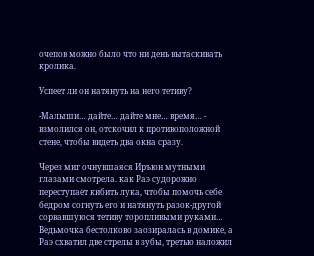очепов можно было что ни день вытаскивать кролика.

Успеет ли он натянуть на него тетиву?

-Малыши… дайте… дайте мне… время… - взмолился он, отскочил к противоположной стене, чтобы видеть два окна сразу.

Через миг очнувшаяся Иръюн мутными глазами смотрела. как Раэ судорожно переступает кибить лука, чтобы помочь себе бедром согнуть его и натянуть разок-другой сорвавшуюся тетиву торопливыми руками… Ведьмочка бестолково заозиралась в домике, а Раэ схватил две стрелы в зубы, третью наложил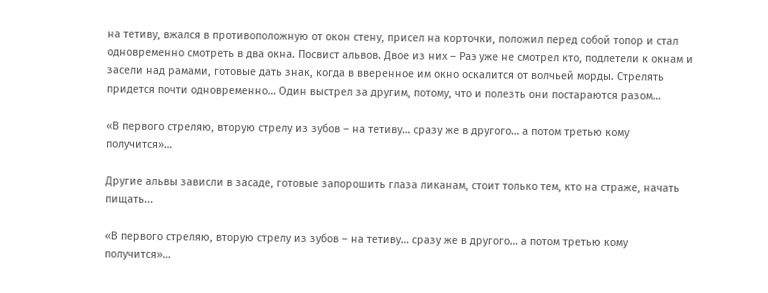на тетиву, вжался в противоположную от окон стену, присел на корточки, положил перед собой топор и стал одновременно смотреть в два окна. Посвист альвов. Двое из них – Раэ уже не смотрел кто, подлетели к окнам и засели над рамами, готовые дать знак, когда в вверенное им окно оскалится от волчьей морды. Стрелять придется почти одновременно… Один выстрел за другим, потому, что и полезть они постараются разом…

«В первого стреляю, вторую стрелу из зубов – на тетиву… сразу же в другого… а потом третью кому получится»…

Другие альвы зависли в засаде, готовые запорошить глаза ликанам, стоит только тем, кто на страже, начать пищать...

«В первого стреляю, вторую стрелу из зубов – на тетиву… сразу же в другого… а потом третью кому получится»…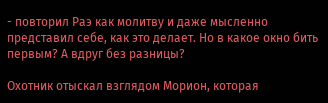- повторил Раэ как молитву и даже мысленно представил себе, как это делает. Но в какое окно бить первым? А вдруг без разницы?

Охотник отыскал взглядом Морион, которая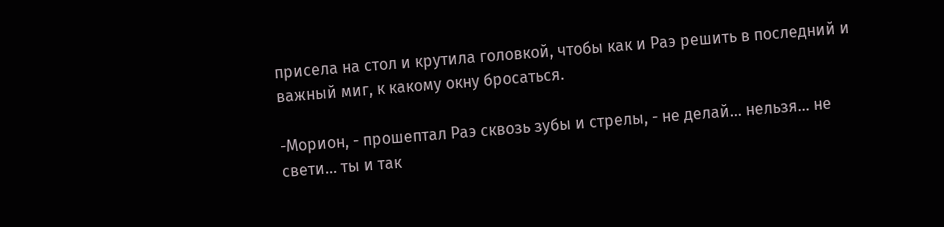присела на стол и крутила головкой, чтобы как и Раэ решить в последний и важный миг, к какому окну бросаться.

-Морион, - прошептал Раэ сквозь зубы и стрелы, - не делай… нельзя… не свети... ты и так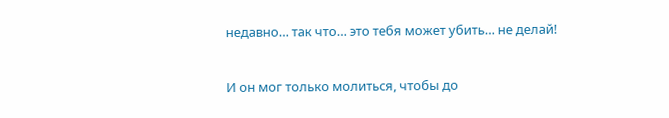недавно… так что… это тебя может убить… не делай!

И он мог только молиться, чтобы до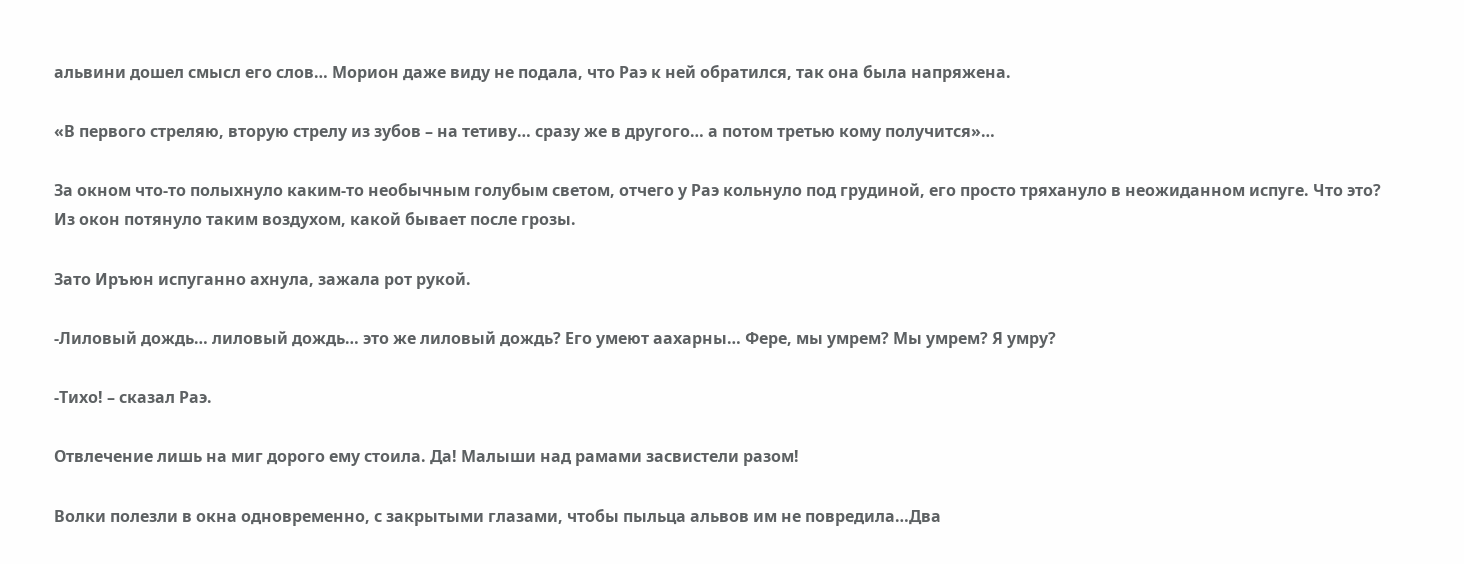альвини дошел смысл его слов… Морион даже виду не подала, что Раэ к ней обратился, так она была напряжена.

«В первого стреляю, вторую стрелу из зубов – на тетиву… сразу же в другого… а потом третью кому получится»…

За окном что-то полыхнуло каким-то необычным голубым светом, отчего у Раэ кольнуло под грудиной, его просто тряхануло в неожиданном испуге. Что это? Из окон потянуло таким воздухом, какой бывает после грозы.

Зато Иръюн испуганно ахнула, зажала рот рукой.

-Лиловый дождь… лиловый дождь… это же лиловый дождь? Его умеют аахарны… Фере, мы умрем? Мы умрем? Я умру?

-Тихо! – сказал Раэ.

Отвлечение лишь на миг дорого ему стоила. Да! Малыши над рамами засвистели разом!

Волки полезли в окна одновременно, с закрытыми глазами, чтобы пыльца альвов им не повредила…Два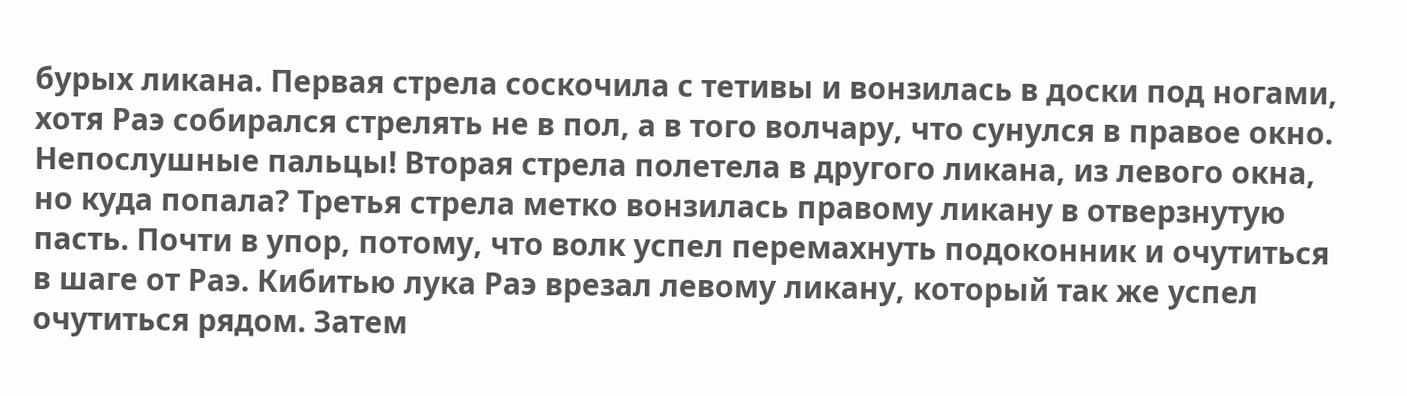бурых ликана. Первая стрела соскочила с тетивы и вонзилась в доски под ногами, хотя Раэ собирался стрелять не в пол, а в того волчару, что сунулся в правое окно. Непослушные пальцы! Вторая стрела полетела в другого ликана, из левого окна, но куда попала? Третья стрела метко вонзилась правому ликану в отверзнутую пасть. Почти в упор, потому, что волк успел перемахнуть подоконник и очутиться в шаге от Раэ. Кибитью лука Раэ врезал левому ликану, который так же успел очутиться рядом. Затем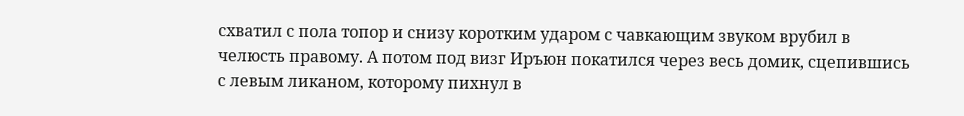схватил с пола топор и снизу коротким ударом с чавкающим звуком врубил в челюсть правому. А потом под визг Иръюн покатился через весь домик, сцепившись с левым ликаном, которому пихнул в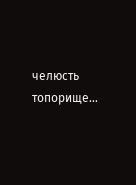челюсть топорище…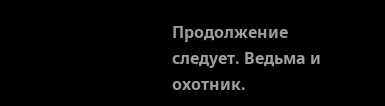Продолжение следует. Ведьма и охотник.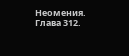Неомения. Глава 312.